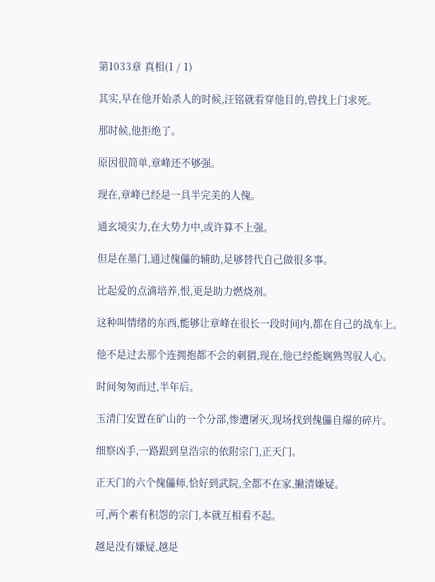第1033章 真相(1 / 1)

其实,早在他开始杀人的时候,汪铭就看穿他目的,曾找上门求死。

那时候,他拒绝了。

原因很简单,章峰还不够强。

现在,章峰已经是一具半完美的人傀。

通玄境实力,在大势力中,或许算不上强。

但是在墨门,通过傀儡的辅助,足够替代自己做很多事。

比起爱的点滴培养,恨,更是助力燃烧剂。

这种叫情绪的东西,能够让章峰在很长一段时间内,都在自己的战车上。

他不是过去那个连拥抱都不会的刺猬,现在,他已经能娴熟驾驭人心。

时间匆匆而过,半年后。

玉清门安置在矿山的一个分部,惨遭屠灭,现场找到傀儡自爆的碎片。

细察凶手,一路跟到皇浩宗的依附宗门,正天门。

正天门的六个傀儡师,恰好到武院,全都不在家,撇清嫌疑。

可,两个素有积怨的宗门,本就互相看不起。

越是没有嫌疑,越是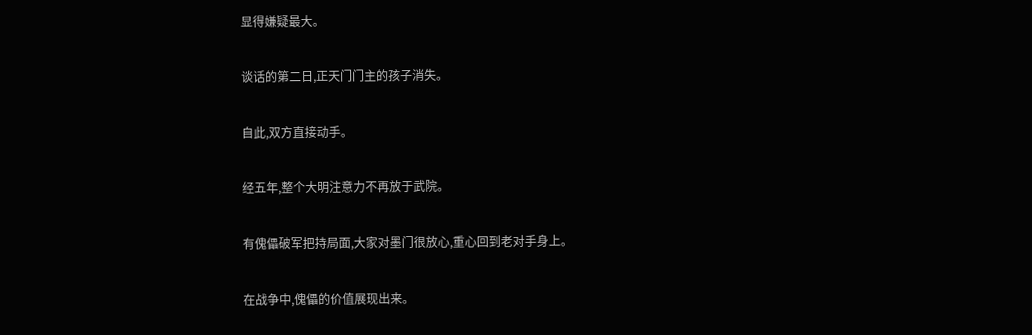显得嫌疑最大。

谈话的第二日,正天门门主的孩子消失。

自此,双方直接动手。

经五年,整个大明注意力不再放于武院。

有傀儡破军把持局面,大家对墨门很放心,重心回到老对手身上。

在战争中,傀儡的价值展现出来。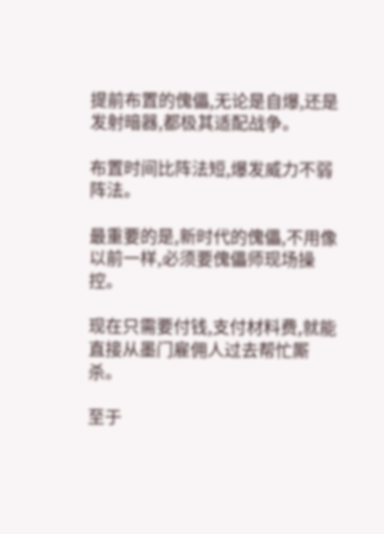提前布置的傀儡,无论是自爆,还是发射暗器,都极其适配战争。

布置时间比阵法短,爆发威力不弱阵法。

最重要的是,新时代的傀儡,不用像以前一样,必须要傀儡师现场操控。

现在只需要付钱,支付材料费,就能直接从墨门雇佣人过去帮忙厮杀。

至于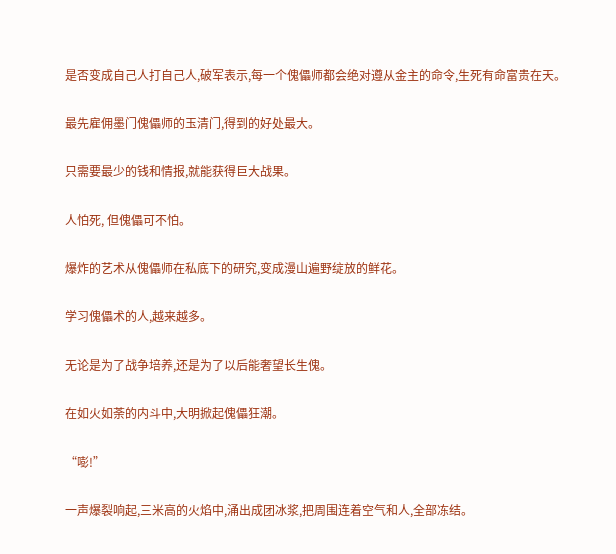是否变成自己人打自己人,破军表示,每一个傀儡师都会绝对遵从金主的命令,生死有命富贵在天。

最先雇佣墨门傀儡师的玉清门,得到的好处最大。

只需要最少的钱和情报,就能获得巨大战果。

人怕死, 但傀儡可不怕。

爆炸的艺术从傀儡师在私底下的研究,变成漫山遍野绽放的鲜花。

学习傀儡术的人,越来越多。

无论是为了战争培养,还是为了以后能奢望长生傀。

在如火如荼的内斗中,大明掀起傀儡狂潮。

“嘭!”

一声爆裂响起,三米高的火焰中,涌出成团冰浆,把周围连着空气和人,全部冻结。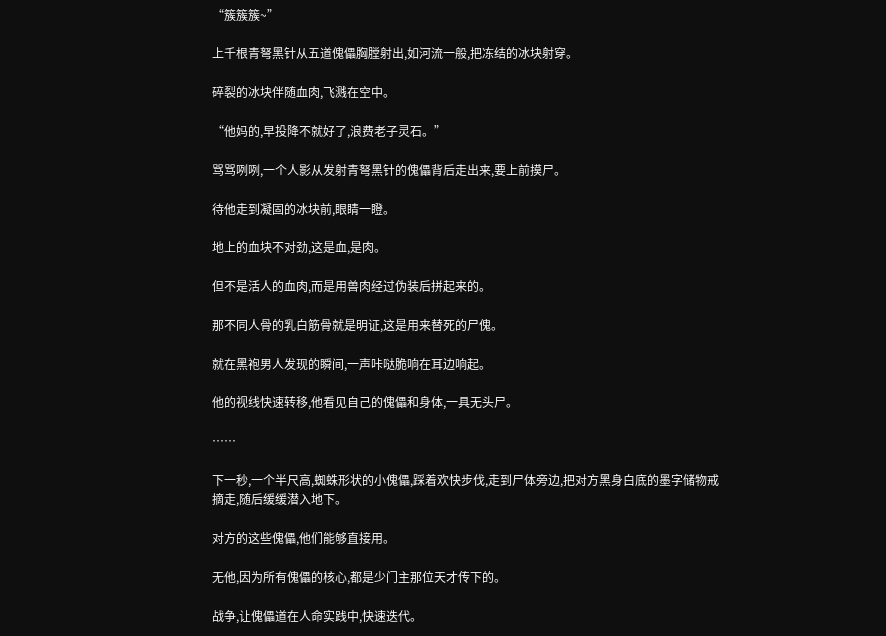“簇簇簇~”

上千根青弩黑针从五道傀儡胸膛射出,如河流一般,把冻结的冰块射穿。

碎裂的冰块伴随血肉,飞溅在空中。

“他妈的,早投降不就好了,浪费老子灵石。”

骂骂咧咧,一个人影从发射青弩黑针的傀儡背后走出来,要上前摸尸。

待他走到凝固的冰块前,眼睛一瞪。

地上的血块不对劲,这是血,是肉。

但不是活人的血肉,而是用兽肉经过伪装后拼起来的。

那不同人骨的乳白筋骨就是明证,这是用来替死的尸傀。

就在黑袍男人发现的瞬间,一声咔哒脆响在耳边响起。

他的视线快速转移,他看见自己的傀儡和身体,一具无头尸。

……

下一秒,一个半尺高,蜘蛛形状的小傀儡,踩着欢快步伐,走到尸体旁边,把对方黑身白底的墨字储物戒摘走,随后缓缓潜入地下。

对方的这些傀儡,他们能够直接用。

无他,因为所有傀儡的核心,都是少门主那位天才传下的。

战争,让傀儡道在人命实践中,快速迭代。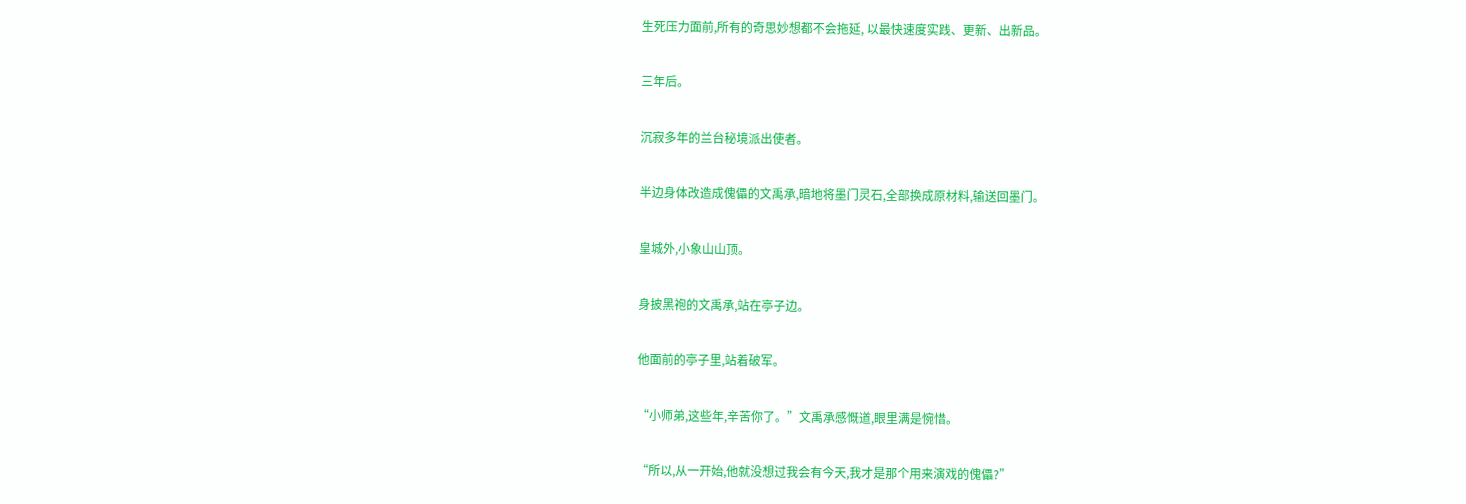生死压力面前,所有的奇思妙想都不会拖延, 以最快速度实践、更新、出新品。

三年后。

沉寂多年的兰台秘境派出使者。

半边身体改造成傀儡的文禹承,暗地将墨门灵石,全部换成原材料,输送回墨门。

皇城外,小象山山顶。

身披黑袍的文禹承,站在亭子边。

他面前的亭子里,站着破军。

“小师弟,这些年,辛苦你了。”文禹承感慨道,眼里满是惋惜。

“所以,从一开始,他就没想过我会有今天,我才是那个用来演戏的傀儡?”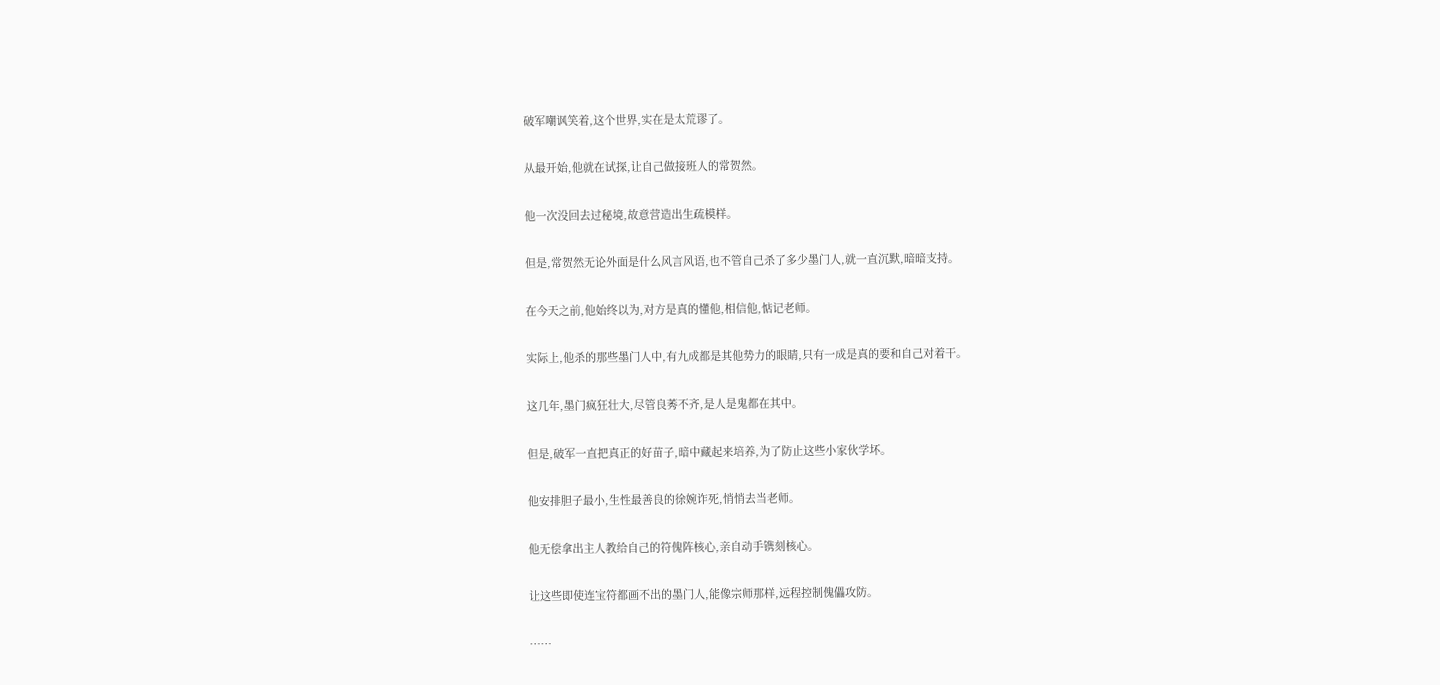破军嘲讽笑着,这个世界,实在是太荒谬了。

从最开始,他就在试探,让自己做接班人的常贺然。

他一次没回去过秘境,故意营造出生疏模样。

但是,常贺然无论外面是什么风言风语,也不管自己杀了多少墨门人,就一直沉默,暗暗支持。

在今天之前,他始终以为,对方是真的懂他,相信他,惦记老师。

实际上,他杀的那些墨门人中,有九成都是其他势力的眼睛,只有一成是真的要和自己对着干。

这几年,墨门疯狂壮大,尽管良莠不齐,是人是鬼都在其中。

但是,破军一直把真正的好苗子,暗中藏起来培养,为了防止这些小家伙学坏。

他安排胆子最小,生性最善良的徐婉诈死,悄悄去当老师。

他无偿拿出主人教给自己的符傀阵核心,亲自动手镌刻核心。

让这些即使连宝符都画不出的墨门人,能像宗师那样,远程控制傀儡攻防。

……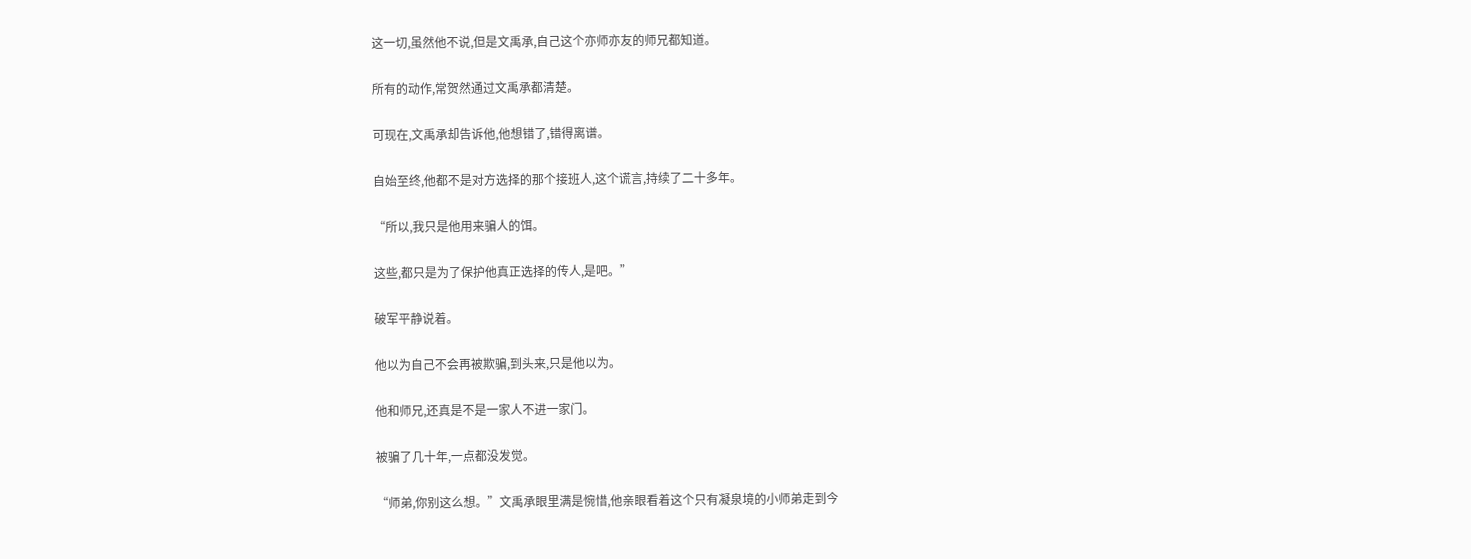这一切,虽然他不说,但是文禹承,自己这个亦师亦友的师兄都知道。

所有的动作,常贺然通过文禹承都清楚。

可现在,文禹承却告诉他,他想错了,错得离谱。

自始至终,他都不是对方选择的那个接班人,这个谎言,持续了二十多年。

“所以,我只是他用来骗人的饵。

这些,都只是为了保护他真正选择的传人,是吧。”

破军平静说着。

他以为自己不会再被欺骗,到头来,只是他以为。

他和师兄,还真是不是一家人不进一家门。

被骗了几十年,一点都没发觉。

“师弟,你别这么想。”文禹承眼里满是惋惜,他亲眼看着这个只有凝泉境的小师弟走到今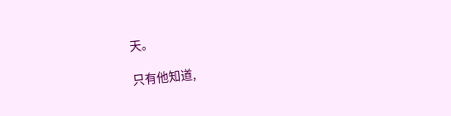天。

只有他知道,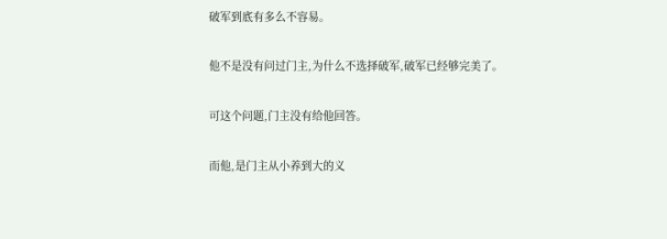破军到底有多么不容易。

他不是没有问过门主,为什么不选择破军,破军已经够完美了。

可这个问题,门主没有给他回答。

而他,是门主从小养到大的义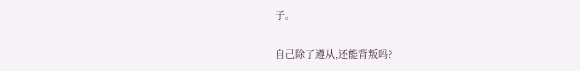子。

自己除了遵从,还能背叛吗?